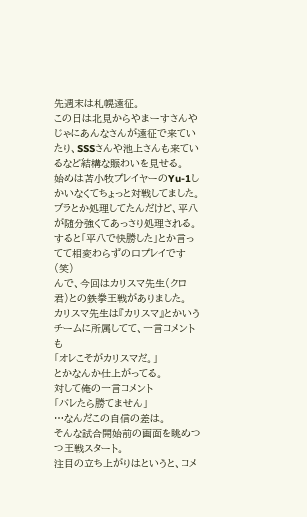先週末は札幌遠征。
この日は北見からやまーすさんやじゃにあんなさんが遠征で来ていたり、SSSさんや池上さんも来ているなど結構な賑わいを見せる。
始めは苫小牧プレイヤーのYu-1しかいなくてちょっと対戦してました。
ブラとか処理してたんだけど、平八が随分強くてあっさり処理される。
すると「平八で快勝した」とか言ってて相変わらずの口プレイです(笑)
んで、今回はカリスマ先生(クロ君)との鉄拳王戦がありました。
カリスマ先生は『カリスマ』とかいうチームに所属してて、一言コメントも
「オレこそがカリスマだ。」
とかなんか仕上がってる。
対して俺の一言コメント
「バレたら勝てません」
…なんだこの自信の差は。
そんな試合開始前の画面を眺めつつ王戦スタート。
注目の立ち上がりはというと、コメ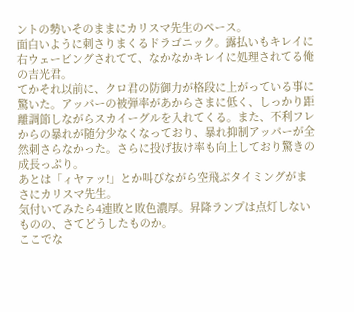ントの勢いそのままにカリスマ先生のペース。
面白いように刺さりまくるドラゴニック。露払いもキレイに右ウェービングされてて、なかなかキレイに処理されてる俺の吉光君。
てかそれ以前に、クロ君の防御力が格段に上がっている事に驚いた。アッパーの被弾率があからさまに低く、しっかり距離調節しながらスカイーグルを入れてくる。また、不利フレからの暴れが随分少なくなっており、暴れ抑制アッパーが全然刺さらなかった。さらに投げ抜け率も向上しており驚きの成長っぷり。
あとは「ィヤァッ!」とか叫びながら空飛ぶタイミングがまさにカリスマ先生。
気付いてみたら4連敗と敗色濃厚。昇降ランプは点灯しないものの、さてどうしたものか。
ここでな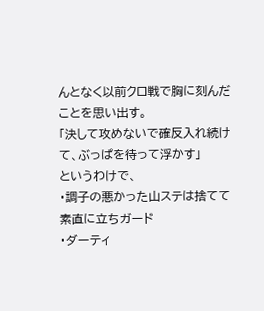んとなく以前クロ戦で胸に刻んだことを思い出す。
「決して攻めないで確反入れ続けて、ぶっぱを待って浮かす」
というわけで、
・調子の悪かった山ステは捨てて素直に立ちガード
・ダーティ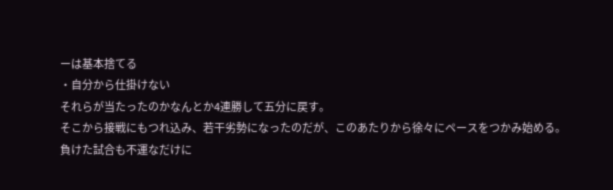ーは基本捨てる
・自分から仕掛けない
それらが当たったのかなんとか4連勝して五分に戻す。
そこから接戦にもつれ込み、若干劣勢になったのだが、このあたりから徐々にペースをつかみ始める。
負けた試合も不運なだけに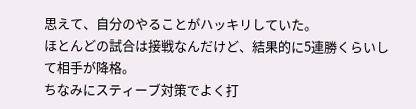思えて、自分のやることがハッキリしていた。
ほとんどの試合は接戦なんだけど、結果的に5連勝くらいして相手が降格。
ちなみにスティーブ対策でよく打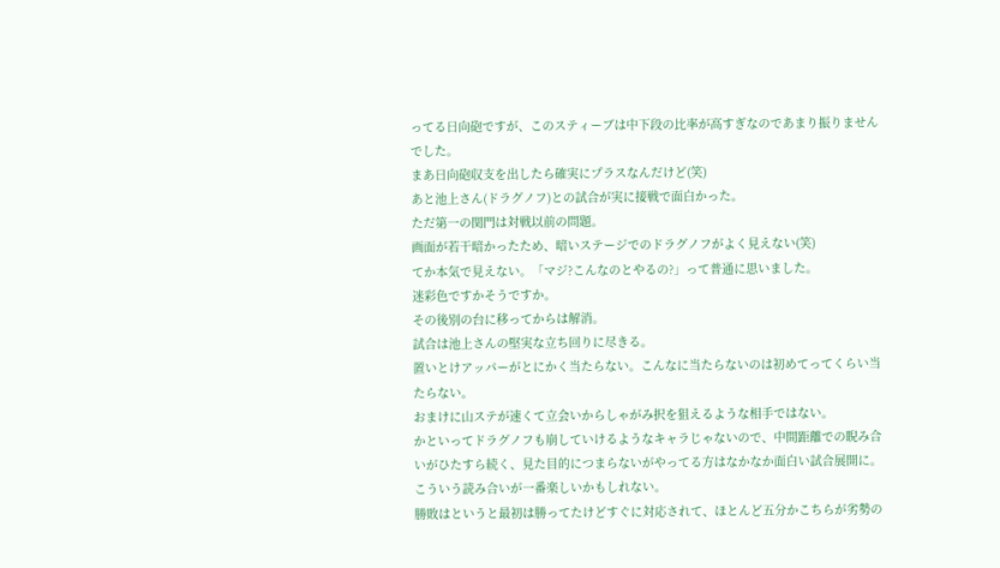ってる日向砲ですが、このスティーブは中下段の比率が高すぎなのであまり振りませんでした。
まあ日向砲収支を出したら確実にプラスなんだけど(笑)
あと池上さん(ドラグノフ)との試合が実に接戦で面白かった。
ただ第一の関門は対戦以前の問題。
画面が若干暗かったため、暗いステージでのドラグノフがよく見えない(笑)
てか本気で見えない。「マジ?こんなのとやるの?」って普通に思いました。
迷彩色ですかそうですか。
その後別の台に移ってからは解消。
試合は池上さんの堅実な立ち回りに尽きる。
置いとけアッパーがとにかく当たらない。こんなに当たらないのは初めてってくらい当たらない。
おまけに山ステが速くて立会いからしゃがみ択を狙えるような相手ではない。
かといってドラグノフも崩していけるようなキャラじゃないので、中間距離での睨み合いがひたすら続く、見た目的につまらないがやってる方はなかなか面白い試合展開に。
こういう読み合いが一番楽しいかもしれない。
勝敗はというと最初は勝ってたけどすぐに対応されて、ほとんど五分かこちらが劣勢の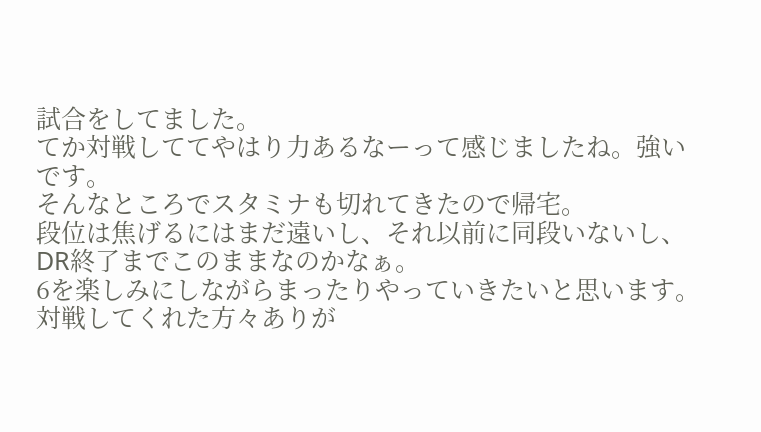試合をしてました。
てか対戦しててやはり力あるなーって感じましたね。強いです。
そんなところでスタミナも切れてきたので帰宅。
段位は焦げるにはまだ遠いし、それ以前に同段いないし、DR終了までこのままなのかなぁ。
6を楽しみにしながらまったりやっていきたいと思います。
対戦してくれた方々ありが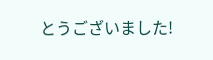とうございました!